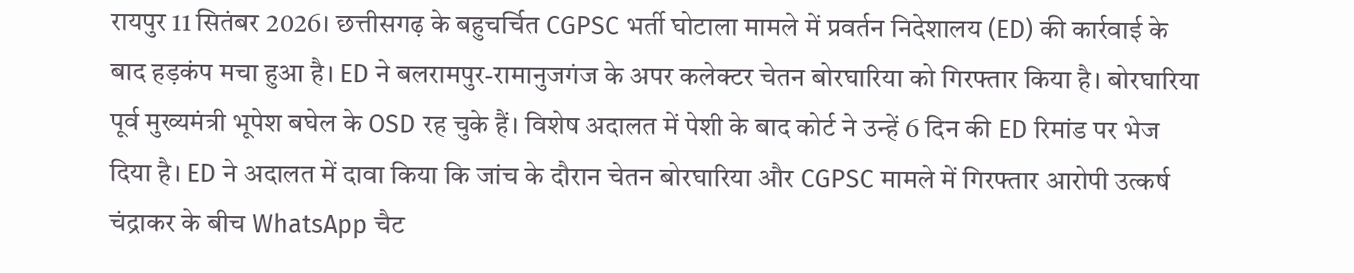रायपुर 11 सितंबर 2026। छत्तीसगढ़ के बहुचर्चित CGPSC भर्ती घोटाला मामले में प्रवर्तन निदेशालय (ED) की कार्रवाई के बाद हड़कंप मचा हुआ है। ED ने बलरामपुर-रामानुजगंज के अपर कलेक्टर चेतन बोरघारिया को गिरफ्तार किया है। बोरघारिया पूर्व मुख्यमंत्री भूपेश बघेल के OSD रह चुके हैं। विशेष अदालत में पेशी के बाद कोर्ट ने उन्हें 6 दिन की ED रिमांड पर भेज दिया है। ED ने अदालत में दावा किया कि जांच के दौरान चेतन बोरघारिया और CGPSC मामले में गिरफ्तार आरोपी उत्कर्ष चंद्राकर के बीच WhatsApp चैट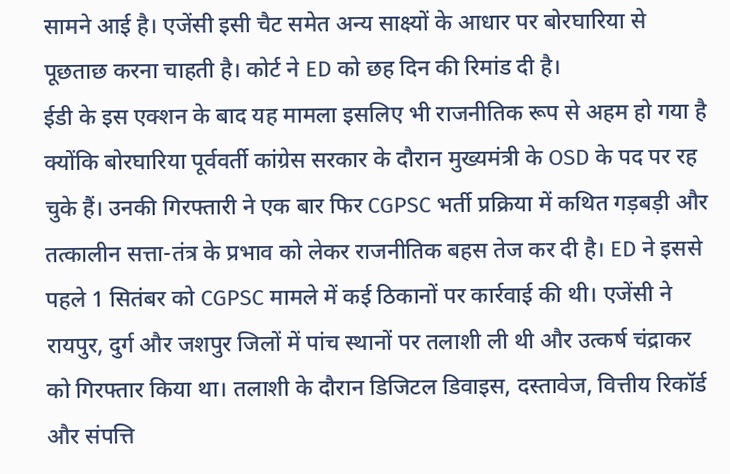सामने आई है। एजेंसी इसी चैट समेत अन्य साक्ष्यों के आधार पर बोरघारिया से पूछताछ करना चाहती है। कोर्ट ने ED को छह दिन की रिमांड दी है।
ईडी के इस एक्शन के बाद यह मामला इसलिए भी राजनीतिक रूप से अहम हो गया है क्योंकि बोरघारिया पूर्ववर्ती कांग्रेस सरकार के दौरान मुख्यमंत्री के OSD के पद पर रह चुके हैं। उनकी गिरफ्तारी ने एक बार फिर CGPSC भर्ती प्रक्रिया में कथित गड़बड़ी और तत्कालीन सत्ता-तंत्र के प्रभाव को लेकर राजनीतिक बहस तेज कर दी है। ED ने इससे पहले 1 सितंबर को CGPSC मामले में कई ठिकानों पर कार्रवाई की थी। एजेंसी ने रायपुर, दुर्ग और जशपुर जिलों में पांच स्थानों पर तलाशी ली थी और उत्कर्ष चंद्राकर को गिरफ्तार किया था। तलाशी के दौरान डिजिटल डिवाइस, दस्तावेज, वित्तीय रिकॉर्ड और संपत्ति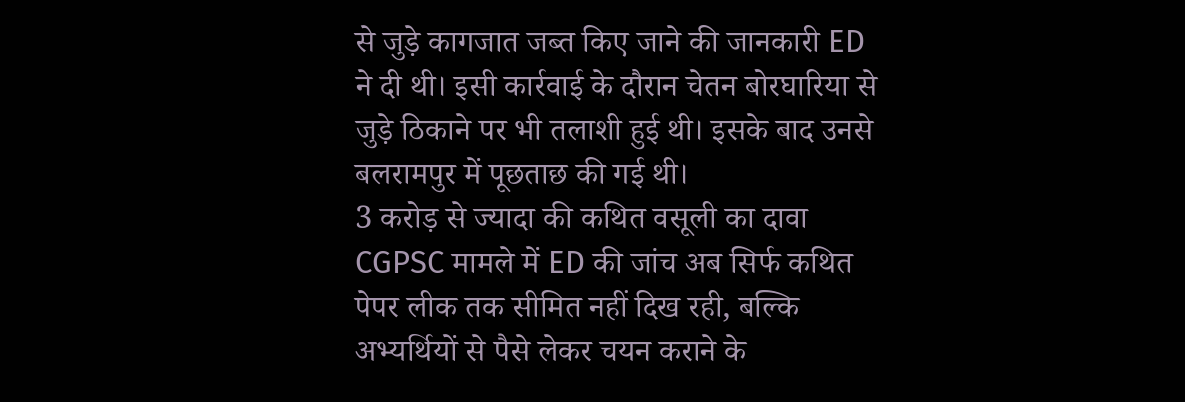से जुड़े कागजात जब्त किए जाने की जानकारी ED ने दी थी। इसी कार्रवाई के दौरान चेतन बोरघारिया से जुड़े ठिकाने पर भी तलाशी हुई थी। इसके बाद उनसे बलरामपुर में पूछताछ की गई थी।
3 करोड़ से ज्यादा की कथित वसूली का दावा
CGPSC मामले में ED की जांच अब सिर्फ कथित पेपर लीक तक सीमित नहीं दिख रही, बल्कि अभ्यर्थियों से पैसे लेकर चयन कराने के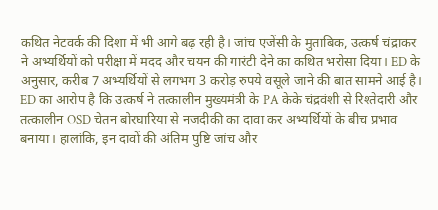कथित नेटवर्क की दिशा में भी आगे बढ़ रही है। जांच एजेंसी के मुताबिक, उत्कर्ष चंद्राकर ने अभ्यर्थियों को परीक्षा में मदद और चयन की गारंटी देने का कथित भरोसा दिया। ED के अनुसार, करीब 7 अभ्यर्थियों से लगभग 3 करोड़ रुपये वसूले जाने की बात सामने आई है। ED का आरोप है कि उत्कर्ष ने तत्कालीन मुख्यमंत्री के PA केके चंद्रवंशी से रिश्तेदारी और तत्कालीन OSD चेतन बोरघारिया से नजदीकी का दावा कर अभ्यर्थियों के बीच प्रभाव बनाया। हालांकि, इन दावों की अंतिम पुष्टि जांच और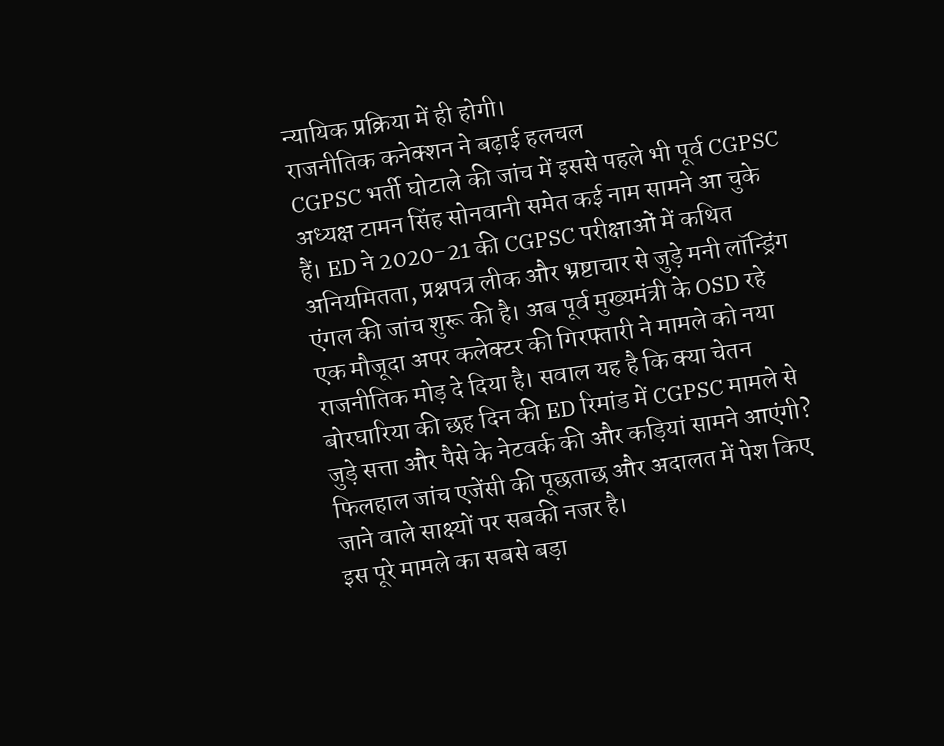न्यायिक प्रक्रिया में ही होगी।
राजनीतिक कनेक्शन ने बढ़ाई हलचल
CGPSC भर्ती घोटाले की जांच में इससे पहले भी पूर्व CGPSC अध्यक्ष टामन सिंह सोनवानी समेत कई नाम सामने आ चुके हैं। ED ने 2020-21 की CGPSC परीक्षाओं में कथित अनियमितता, प्रश्नपत्र लीक और भ्रष्टाचार से जुड़े मनी लॉन्ड्रिंग एंगल की जांच शुरू की है। अब पूर्व मुख्यमंत्री के OSD रहे एक मौजूदा अपर कलेक्टर की गिरफ्तारी ने मामले को नया राजनीतिक मोड़ दे दिया है। सवाल यह है कि क्या चेतन बोरघारिया की छह दिन की ED रिमांड में CGPSC मामले से जुड़े सत्ता और पैसे के नेटवर्क की और कड़ियां सामने आएंगी? फिलहाल जांच एजेंसी की पूछताछ और अदालत में पेश किए जाने वाले साक्ष्यों पर सबकी नजर है।
इस पूरे मामले का सबसे बड़ा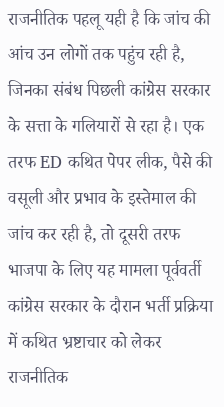राजनीतिक पहलू यही है कि जांच की आंच उन लोगों तक पहुंच रही है, जिनका संबंध पिछली कांग्रेस सरकार के सत्ता के गलियारों से रहा है। एक तरफ ED कथित पेपर लीक, पैसे की वसूली और प्रभाव के इस्तेमाल की जांच कर रही है, तो दूसरी तरफ भाजपा के लिए यह मामला पूर्ववर्ती कांग्रेस सरकार के दौरान भर्ती प्रक्रिया में कथित भ्रष्टाचार को लेकर राजनीतिक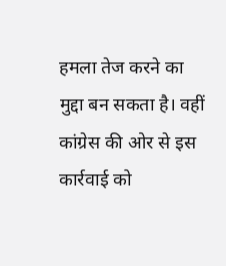हमला तेज करने का मुद्दा बन सकता है। वहीं कांग्रेस की ओर से इस कार्रवाई को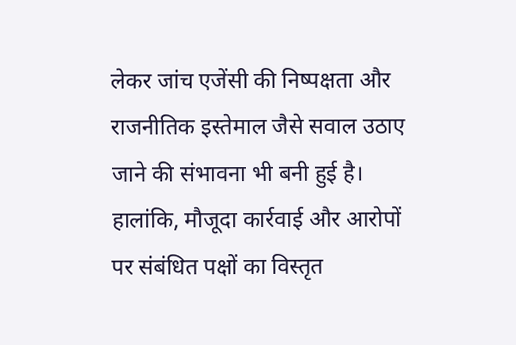लेकर जांच एजेंसी की निष्पक्षता और राजनीतिक इस्तेमाल जैसे सवाल उठाए जाने की संभावना भी बनी हुई है। हालांकि, मौजूदा कार्रवाई और आरोपों पर संबंधित पक्षों का विस्तृत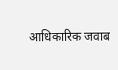आधिकारिक जवाब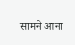सामने आना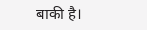बाकी है।